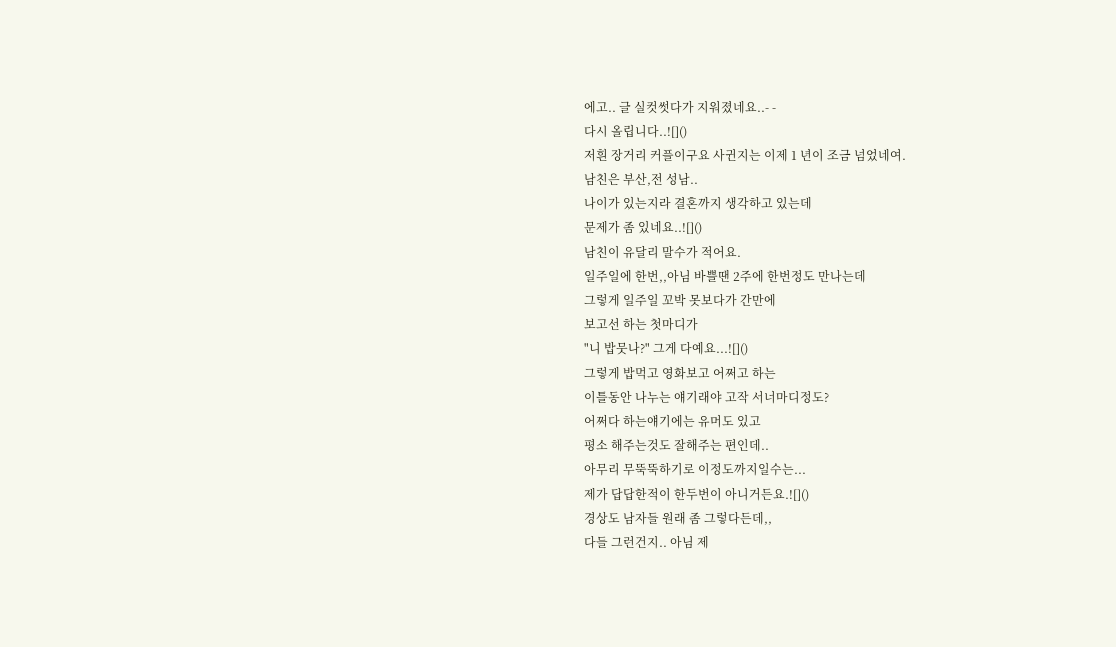에고.. 글 실컷썻다가 지워졌네요..- -
다시 올립니다..![]()
저흰 장거리 커플이구요 사귄지는 이제 1 년이 조금 넘었네여.
남친은 부산,전 성남..
나이가 있는지라 결혼까지 생각하고 있는데
문제가 좀 있네요..![]()
남친이 유달리 말수가 적어요.
일주일에 한번,,아님 바쁠땐 2주에 한번정도 만나는데
그렇게 일주일 꼬박 못보다가 간만에
보고선 하는 첫마디가
"니 밥뭇나?" 그게 다예요...![]()
그렇게 밥먹고 영화보고 어쩌고 하는
이틀동안 나누는 얘기래야 고작 서너마디정도?
어쩌다 하는얘기에는 유머도 있고
평소 해주는것도 잘해주는 편인데..
아무리 무뚝뚝하기로 이정도까지일수는...
제가 답답한적이 한두번이 아니거든요.![]()
경상도 남자들 원래 좀 그렇다든데,,
다들 그런건지.. 아님 제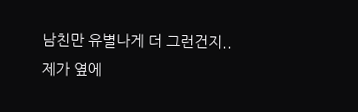남친만 유별나게 더 그런건지..
제가 옆에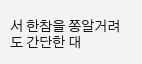서 한참을 쫑알거려도 간단한 대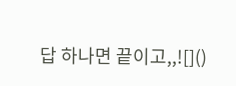답 하나면 끝이고,,![]()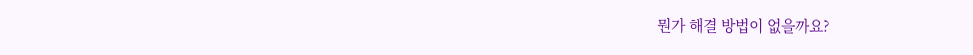뭔가 해결 방법이 없을까요?